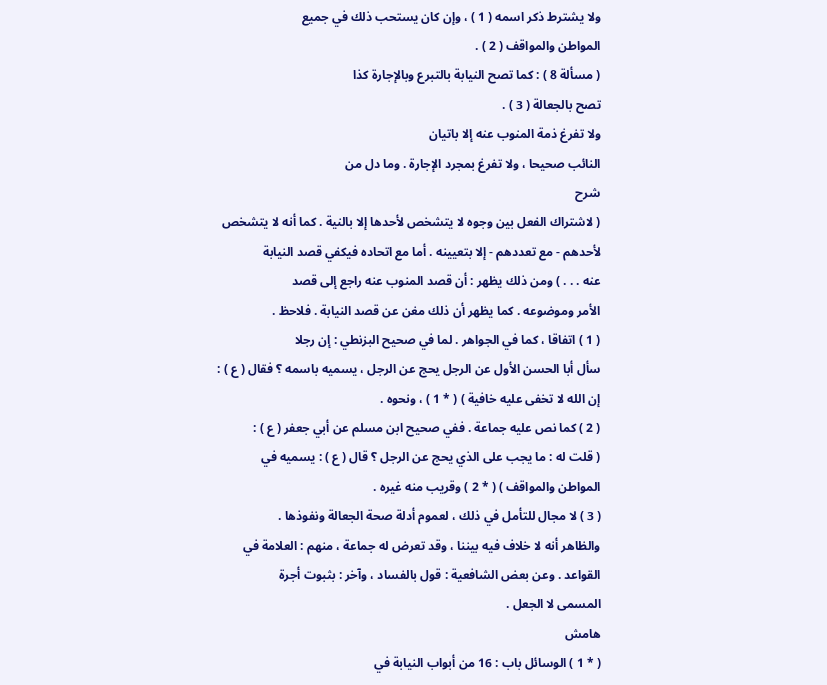ولا يشترط ذكر اسمه ( 1 ) ، وإن كان يستحب ذلك في جميع
المواطن والمواقف ( 2 ) .
( مسألة 8 ) : كما تصح النيابة بالتبرع وبالإجارة كذا
تصح بالجعالة ( 3 ) .
ولا تفرغ ذمة المنوب عنه إلا باتيان
النائب صحيحا ، ولا تفرغ بمجرد الإجارة . وما دل من
شرح
( لاشتراك الفعل بين وجوه لا يتشخص لأحدها إلا بالنية . كما أنه لا يتشخص
لأحدهم - مع تعددهم - إلا بتعيينه . أما مع اتحاده فيكفي قصد النيابة
عنه . . . ) ومن ذلك يظهر : أن قصد المنوب عنه راجع إلى قصد
الأمر وموضوعه . كما يظهر أن ذلك مغن عن قصد النيابة . فلاحظ .
( 1 ) اتفاقا ، كما في الجواهر . لما في صحيح البزنطي : إن رجلا
سأل أبا الحسن الأول عن الرجل يحج عن الرجل ، يسميه باسمه ؟ فقال ( ع ) :
إن الله لا تخفى عليه خافية ) ( * 1 ) ، ونحوه .
( 2 ) كما نص عليه جماعة . ففي صحيح ابن مسلم عن أبي جعفر ( ع ) :
( قلت له : ما يجب على الذي يحج عن الرجل ؟ قال ( ع ) : يسميه في
المواطن والمواقف ) ( * 2 ) وقريب منه غيره .
( 3 ) لا مجال للتأمل في ذلك ، لعموم أدلة صحة الجعالة ونفوذها .
والظاهر أنه لا خلاف فيه بيننا ، وقد تعرض له جماعة ، منهم : العلامة في
القواعد . وعن بعض الشافعية : قول بالفساد ، وآخر : بثبوت أجرة
المسمى لا الجعل .
هامش
( * 1 ) الوسائل باب : 16 من أبواب النيابة في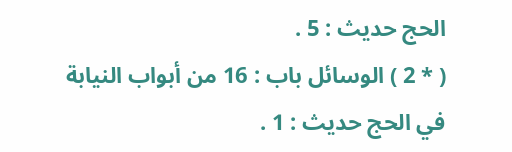الحج حديث : 5 .
( * 2 ) الوسائل باب : 16 من أبواب النيابة في الحج حديث : 1 .